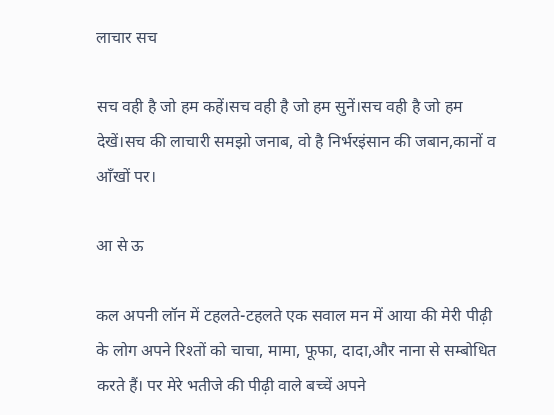लाचार सच

सच वही है जो हम कहें।सच वही है जो हम सुनें।सच वही है जो हम देखें।सच की लाचारी समझो जनाब, वो है निर्भरइंसान की जबान,कानों व आँखों पर।

आ से ऊ

कल अपनी लॉन में टहलते-टहलते एक सवाल मन में आया की मेरी पीढ़ी के लोग अपने रिश्तों को चाचा, मामा, फूफा, दादा,और नाना से सम्बोधित करते हैं। पर मेरे भतीजे की पीढ़ी वाले बच्चें अपने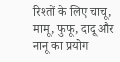रिश्तों के लिए चाचू, मामू, फुफू, दादू और नानू का प्रयोग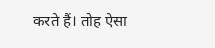करते हैं। तोह ऐसा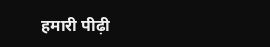हमारी पीढ़ी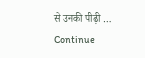से उनकी पीढ़ी … Continue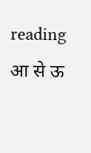reading आ से ऊ